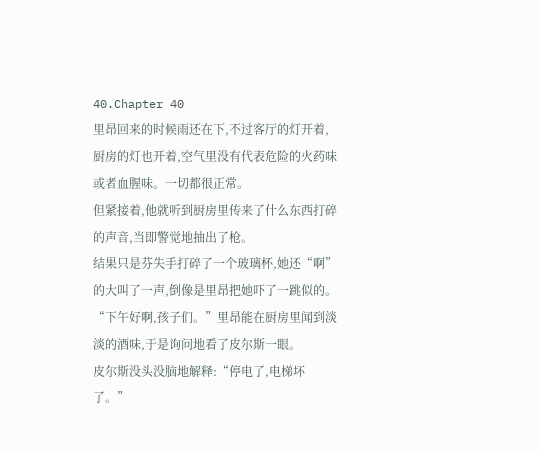40.Chapter 40
里昂回来的时候雨还在下,不过客厅的灯开着,厨房的灯也开着,空气里没有代表危险的火药味或者血腥味。一切都很正常。
但紧接着,他就听到厨房里传来了什么东西打碎的声音,当即警觉地抽出了枪。
结果只是芬失手打碎了一个玻璃杯,她还“啊”的大叫了一声,倒像是里昂把她吓了一跳似的。
“下午好啊,孩子们。”里昂能在厨房里闻到淡淡的酒味,于是询问地看了皮尔斯一眼。
皮尔斯没头没脑地解释:“停电了,电梯坏了。”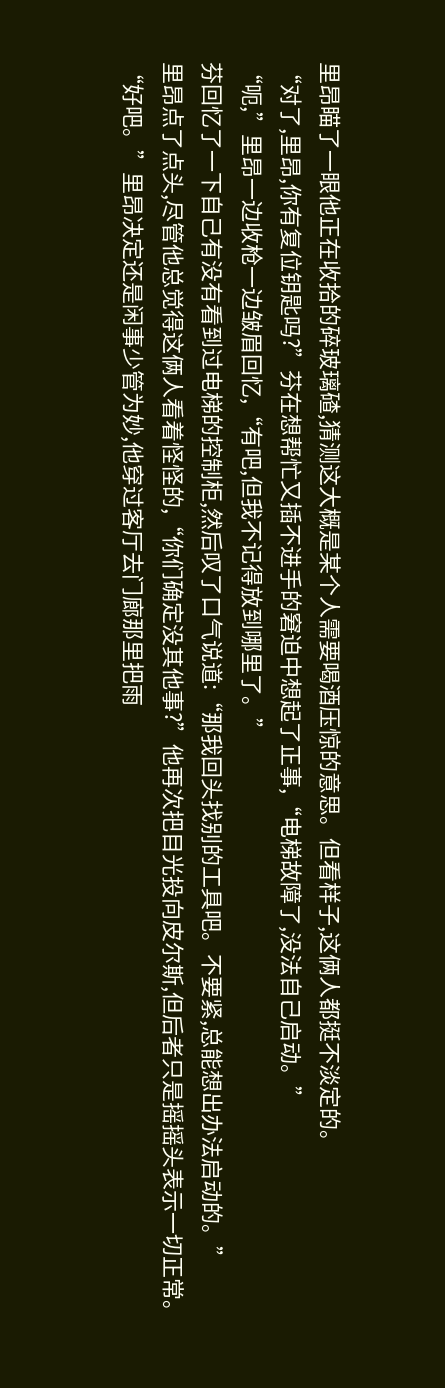里昂瞄了一眼他正在收拾的碎玻璃碴,猜测这大概是某个人需要喝酒压惊的意思。但看样子,这俩人都挺不淡定的。
“对了,里昂,你有复位钥匙吗?”芬在想帮忙又插不进手的窘迫中想起了正事,“电梯故障了,没法自己启动。”
“呃,”里昂一边收枪一边皱眉回忆,“有吧,但我不记得放到哪里了。”
芬回忆了一下自己有没有看到过电梯的控制柜,然后叹了口气说道:“那我回头找别的工具吧。不要紧,总能想出办法启动的。”
里昂点了点头,尽管他总觉得这俩人看着怪怪的,“你们确定没其他事?”他再次把目光投向皮尔斯,但后者只是摇摇头表示一切正常。
“好吧。”里昂决定还是闲事少管为妙,他穿过客厅去门廊那里把雨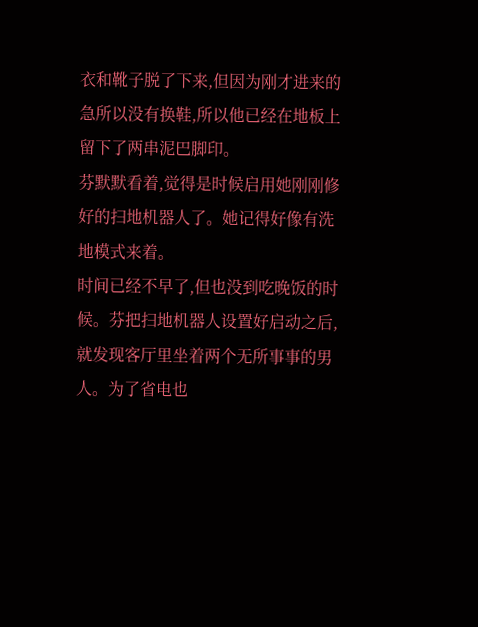衣和靴子脱了下来,但因为刚才进来的急所以没有换鞋,所以他已经在地板上留下了两串泥巴脚印。
芬默默看着,觉得是时候启用她刚刚修好的扫地机器人了。她记得好像有洗地模式来着。
时间已经不早了,但也没到吃晚饭的时候。芬把扫地机器人设置好启动之后,就发现客厅里坐着两个无所事事的男人。为了省电也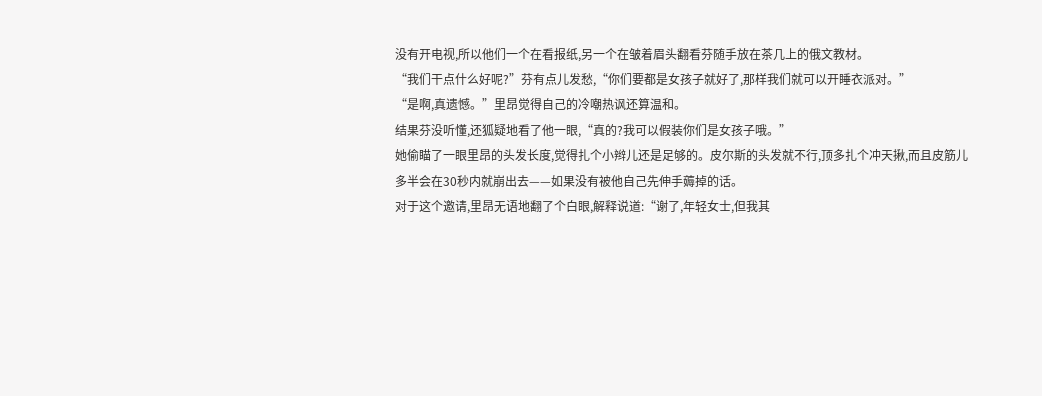没有开电视,所以他们一个在看报纸,另一个在皱着眉头翻看芬随手放在茶几上的俄文教材。
“我们干点什么好呢?”芬有点儿发愁,“你们要都是女孩子就好了,那样我们就可以开睡衣派对。”
“是啊,真遗憾。”里昂觉得自己的冷嘲热讽还算温和。
结果芬没听懂,还狐疑地看了他一眼,“真的?我可以假装你们是女孩子哦。”
她偷瞄了一眼里昂的头发长度,觉得扎个小辫儿还是足够的。皮尔斯的头发就不行,顶多扎个冲天揪,而且皮筋儿多半会在30秒内就崩出去——如果没有被他自己先伸手薅掉的话。
对于这个邀请,里昂无语地翻了个白眼,解释说道:“谢了,年轻女士,但我其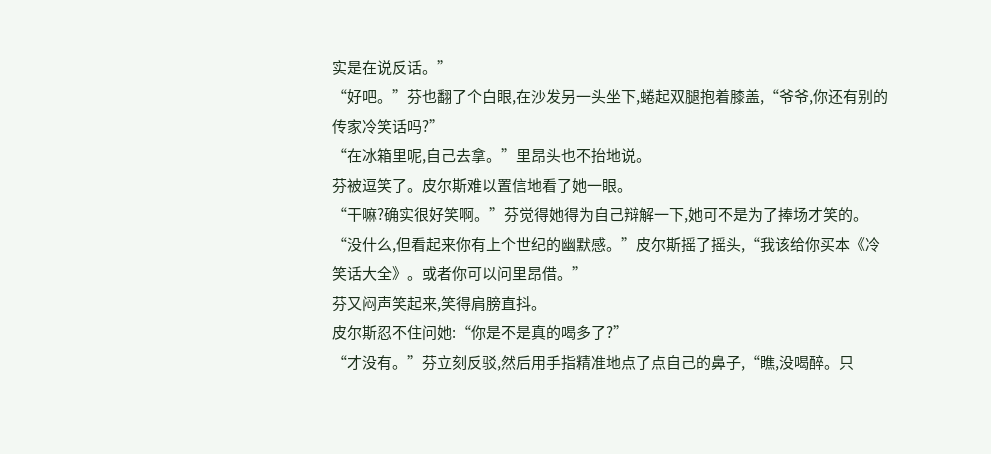实是在说反话。”
“好吧。”芬也翻了个白眼,在沙发另一头坐下,蜷起双腿抱着膝盖,“爷爷,你还有别的传家冷笑话吗?”
“在冰箱里呢,自己去拿。”里昂头也不抬地说。
芬被逗笑了。皮尔斯难以置信地看了她一眼。
“干嘛?确实很好笑啊。”芬觉得她得为自己辩解一下,她可不是为了捧场才笑的。
“没什么,但看起来你有上个世纪的幽默感。”皮尔斯摇了摇头,“我该给你买本《冷笑话大全》。或者你可以问里昂借。”
芬又闷声笑起来,笑得肩膀直抖。
皮尔斯忍不住问她:“你是不是真的喝多了?”
“才没有。”芬立刻反驳,然后用手指精准地点了点自己的鼻子,“瞧,没喝醉。只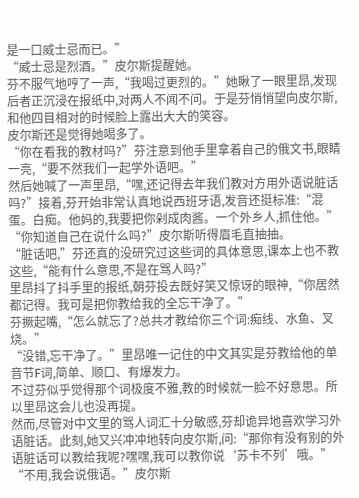是一口威士忌而已。”
“威士忌是烈酒。”皮尔斯提醒她。
芬不服气地哼了一声,“我喝过更烈的。”她瞅了一眼里昂,发现后者正沉浸在报纸中,对两人不闻不问。于是芬悄悄望向皮尔斯,和他四目相对的时候脸上露出大大的笑容。
皮尔斯还是觉得她喝多了。
“你在看我的教材吗?”芬注意到他手里拿着自己的俄文书,眼睛一亮,“要不然我们一起学外语吧。”
然后她喊了一声里昂,“嘿,还记得去年我们教对方用外语说脏话吗?”接着,芬开始非常认真地说西班牙语,发音还挺标准:“混蛋。白痴。他妈的,我要把你剁成肉酱。一个外乡人,抓住他。”
“你知道自己在说什么吗?”皮尔斯听得眉毛直抽抽。
“脏话吧,”芬还真的没研究过这些词的具体意思,课本上也不教这些,“能有什么意思,不是在骂人吗?”
里昂抖了抖手里的报纸,朝芬投去既好笑又惊讶的眼神,“你居然都记得。我可是把你教给我的全忘干净了。”
芬撅起嘴,“怎么就忘了?总共才教给你三个词:痴线、水鱼、叉烧。”
“没错,忘干净了。”里昂唯一记住的中文其实是芬教给他的单音节F词,简单、顺口、有爆发力。
不过芬似乎觉得那个词极度不雅,教的时候就一脸不好意思。所以里昂这会儿也没再提。
然而,尽管对中文里的骂人词汇十分敏感,芬却诡异地喜欢学习外语脏话。此刻,她又兴冲冲地转向皮尔斯,问:“那你有没有别的外语脏话可以教给我呢?嘿嘿,我可以教你说‘苏卡不列’哦。”
“不用,我会说俄语。”皮尔斯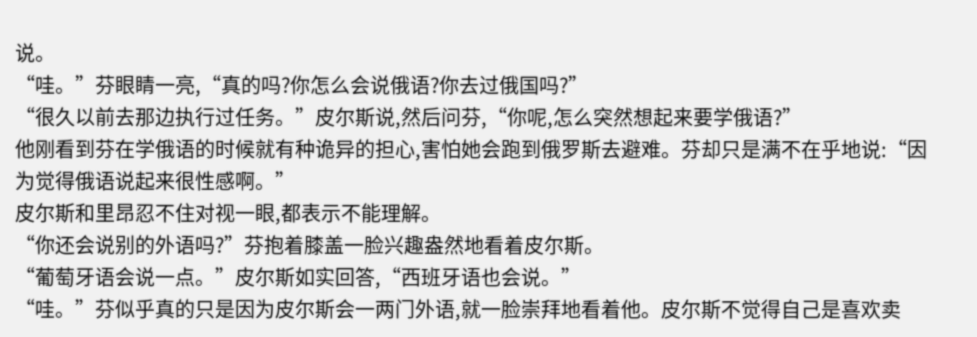说。
“哇。”芬眼睛一亮,“真的吗?你怎么会说俄语?你去过俄国吗?”
“很久以前去那边执行过任务。”皮尔斯说,然后问芬,“你呢,怎么突然想起来要学俄语?”
他刚看到芬在学俄语的时候就有种诡异的担心,害怕她会跑到俄罗斯去避难。芬却只是满不在乎地说:“因为觉得俄语说起来很性感啊。”
皮尔斯和里昂忍不住对视一眼,都表示不能理解。
“你还会说别的外语吗?”芬抱着膝盖一脸兴趣盎然地看着皮尔斯。
“葡萄牙语会说一点。”皮尔斯如实回答,“西班牙语也会说。”
“哇。”芬似乎真的只是因为皮尔斯会一两门外语,就一脸崇拜地看着他。皮尔斯不觉得自己是喜欢卖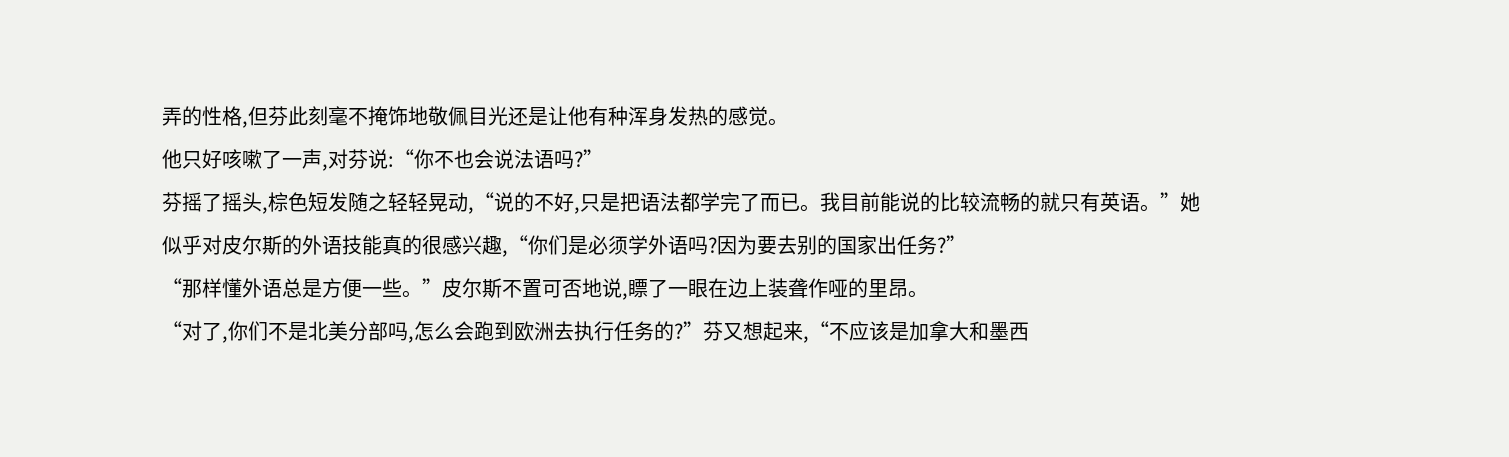弄的性格,但芬此刻毫不掩饰地敬佩目光还是让他有种浑身发热的感觉。
他只好咳嗽了一声,对芬说:“你不也会说法语吗?”
芬摇了摇头,棕色短发随之轻轻晃动,“说的不好,只是把语法都学完了而已。我目前能说的比较流畅的就只有英语。”她似乎对皮尔斯的外语技能真的很感兴趣,“你们是必须学外语吗?因为要去别的国家出任务?”
“那样懂外语总是方便一些。”皮尔斯不置可否地说,瞟了一眼在边上装聋作哑的里昂。
“对了,你们不是北美分部吗,怎么会跑到欧洲去执行任务的?”芬又想起来,“不应该是加拿大和墨西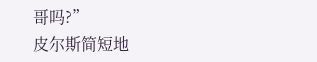哥吗?”
皮尔斯简短地